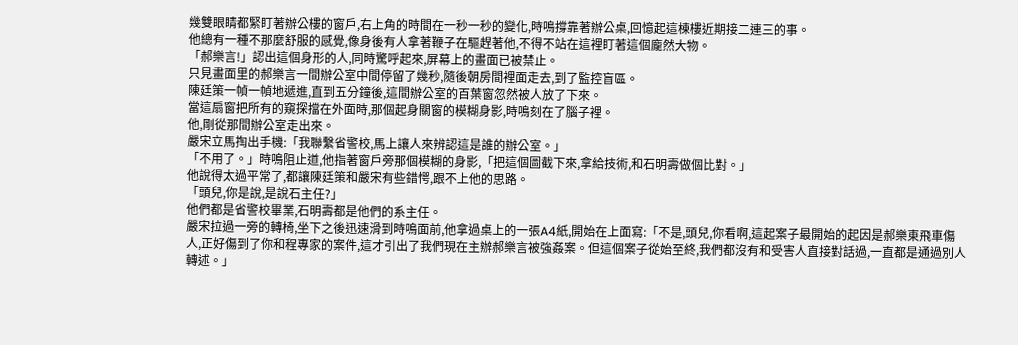幾雙眼睛都緊盯著辦公樓的窗戶,右上角的時間在一秒一秒的變化,時鳴撐靠著辦公桌,回憶起這棟樓近期接二連三的事。
他總有一種不那麼舒服的感覺,像身後有人拿著鞭子在驅趕著他,不得不站在這裡盯著這個龐然大物。
「郝樂言!」認出這個身形的人,同時驚呼起來,屏幕上的畫面已被禁止。
只見畫面里的郝樂言一間辦公室中間停留了幾秒,隨後朝房間裡面走去,到了監控盲區。
陳廷策一幀一幀地遞進,直到五分鐘後,這間辦公室的百葉窗忽然被人放了下來。
當這扇窗把所有的窺探擋在外面時,那個起身關窗的模糊身影,時鳴刻在了腦子裡。
他,剛從那間辦公室走出來。
嚴宋立馬掏出手機:「我聯繫省警校,馬上讓人來辨認這是誰的辦公室。」
「不用了。」時鳴阻止道,他指著窗戶旁那個模糊的身影,「把這個圖截下來,拿給技術,和石明壽做個比對。」
他說得太過平常了,都讓陳廷策和嚴宋有些錯愕,跟不上他的思路。
「頭兒,你是說,是說石主任?」
他們都是省警校畢業,石明壽都是他們的系主任。
嚴宋拉過一旁的轉椅,坐下之後迅速滑到時鳴面前,他拿過桌上的一張A4紙,開始在上面寫:「不是,頭兒,你看啊,這起案子最開始的起因是郝樂東飛車傷人,正好傷到了你和程專家的案件,這才引出了我們現在主辦郝樂言被強姦案。但這個案子從始至終,我們都沒有和受害人直接對話過,一直都是通過別人轉述。」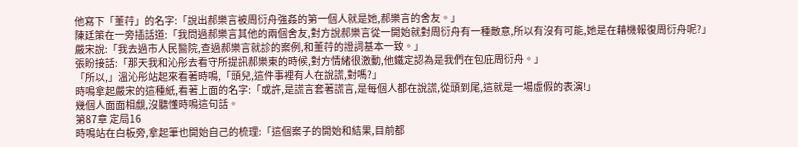他寫下「董荇」的名字:「說出郝樂言被周衍舟強姦的第一個人就是她,郝樂言的舍友。」
陳廷策在一旁插話道:「我問過郝樂言其他的兩個舍友,對方說郝樂言從一開始就對周衍舟有一種敵意,所以有沒有可能,她是在藉機報復周衍舟呢?」
嚴宋說:「我去過市人民醫院,查過郝樂言就診的案例,和董荇的證詞基本一致。」
張盼接話:「那天我和沁彤去看守所提訊郝樂東的時候,對方情緒很激動,他鐵定認為是我們在包庇周衍舟。」
「所以,」溫沁彤站起來看著時鳴,「頭兒,這件事裡有人在說謊,對嗎?」
時鳴拿起嚴宋的這種紙,看著上面的名字:「或許,是謊言套著謊言,是每個人都在說謊,從頭到尾,這就是一場虛假的表演!」
幾個人面面相覷,沒聽懂時鳴這句話。
第87章 定局16
時鳴站在白板旁,拿起筆也開始自己的梳理:「這個案子的開始和結果,目前都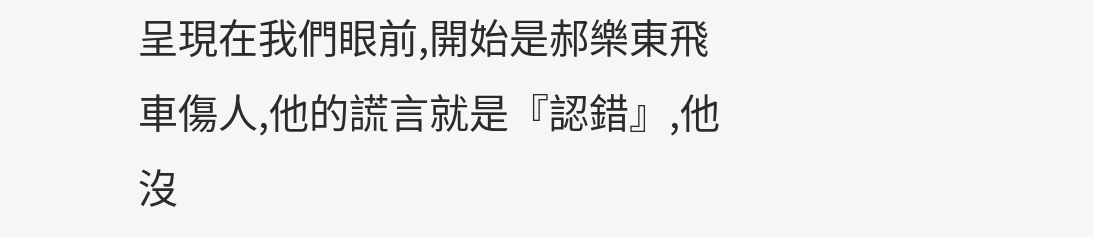呈現在我們眼前,開始是郝樂東飛車傷人,他的謊言就是『認錯』,他沒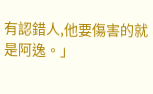有認錯人,他要傷害的就是阿逸。」